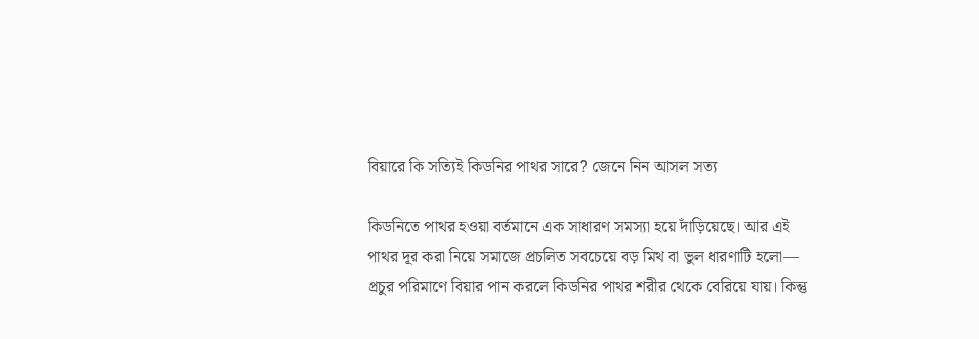বিয়ারে কি সত্যিই কিডনির পাথর সারে? জেনে নিন আসল সত্য

কিডনিতে পাথর হওয়া বর্তমানে এক সাধারণ সমস্যা হয়ে দাঁড়িয়েছে। আর এই পাথর দূর করা নিয়ে সমাজে প্রচলিত সবচেয়ে বড় মিথ বা ভুল ধারণাটি হলো— প্রচুর পরিমাণে বিয়ার পান করলে কিডনির পাথর শরীর থেকে বেরিয়ে যায়। কিন্তু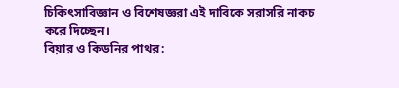চিকিৎসাবিজ্ঞান ও বিশেষজ্ঞরা এই দাবিকে সরাসরি নাকচ করে দিচ্ছেন।
বিয়ার ও কিডনির পাথর: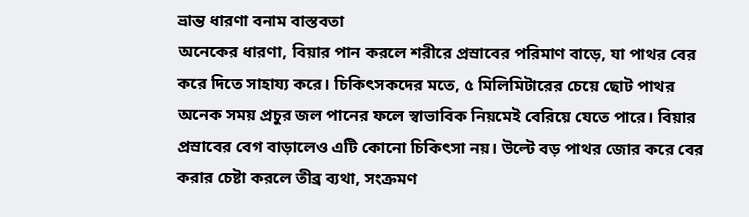ভ্রান্ত ধারণা বনাম বাস্তবতা
অনেকের ধারণা, বিয়ার পান করলে শরীরে প্রস্রাবের পরিমাণ বাড়ে, যা পাথর বের করে দিতে সাহায্য করে। চিকিৎসকদের মতে, ৫ মিলিমিটারের চেয়ে ছোট পাথর অনেক সময় প্রচুর জল পানের ফলে স্বাভাবিক নিয়মেই বেরিয়ে যেতে পারে। বিয়ার প্রস্রাবের বেগ বাড়ালেও এটি কোনো চিকিৎসা নয়। উল্টে বড় পাথর জোর করে বের করার চেষ্টা করলে তীব্র ব্যথা, সংক্রমণ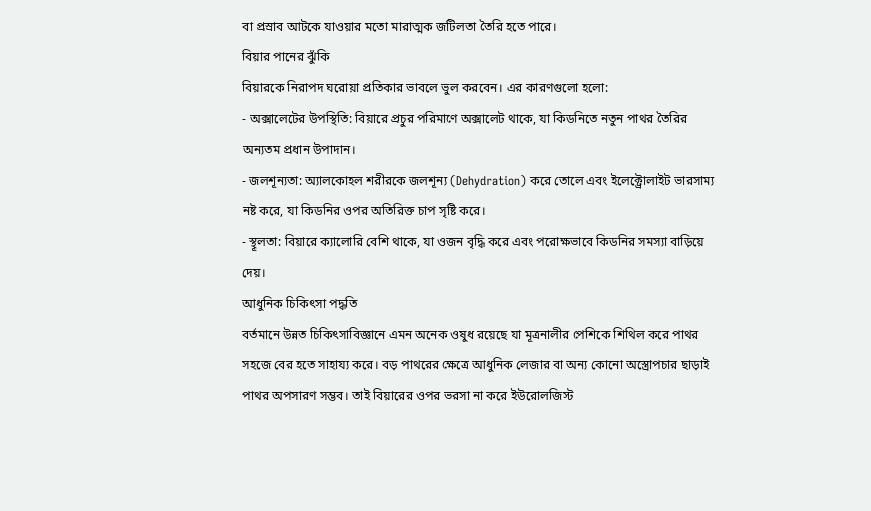বা প্রস্রাব আটকে যাওয়ার মতো মারাত্মক জটিলতা তৈরি হতে পারে।
বিয়ার পানের ঝুঁকি
বিয়ারকে নিরাপদ ঘরোয়া প্রতিকার ভাবলে ভুল করবেন। এর কারণগুলো হলো:
- অক্সালেটের উপস্থিতি: বিয়ারে প্রচুর পরিমাণে অক্সালেট থাকে, যা কিডনিতে নতুন পাথর তৈরির অন্যতম প্রধান উপাদান।
- জলশূন্যতা: অ্যালকোহল শরীরকে জলশূন্য (Dehydration) করে তোলে এবং ইলেক্ট্রোলাইট ভারসাম্য নষ্ট করে, যা কিডনির ওপর অতিরিক্ত চাপ সৃষ্টি করে।
- স্থূলতা: বিয়ারে ক্যালোরি বেশি থাকে, যা ওজন বৃদ্ধি করে এবং পরোক্ষভাবে কিডনির সমস্যা বাড়িয়ে দেয়।
আধুনিক চিকিৎসা পদ্ধতি
বর্তমানে উন্নত চিকিৎসাবিজ্ঞানে এমন অনেক ওষুধ রয়েছে যা মূত্রনালীর পেশিকে শিথিল করে পাথর সহজে বের হতে সাহায্য করে। বড় পাথরের ক্ষেত্রে আধুনিক লেজার বা অন্য কোনো অস্ত্রোপচার ছাড়াই পাথর অপসারণ সম্ভব। তাই বিয়ারের ওপর ভরসা না করে ইউরোলজিস্ট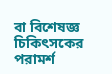বা বিশেষজ্ঞ চিকিৎসকের পরামর্শ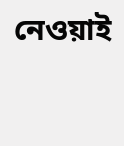নেওয়াই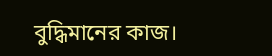বুদ্ধিমানের কাজ।